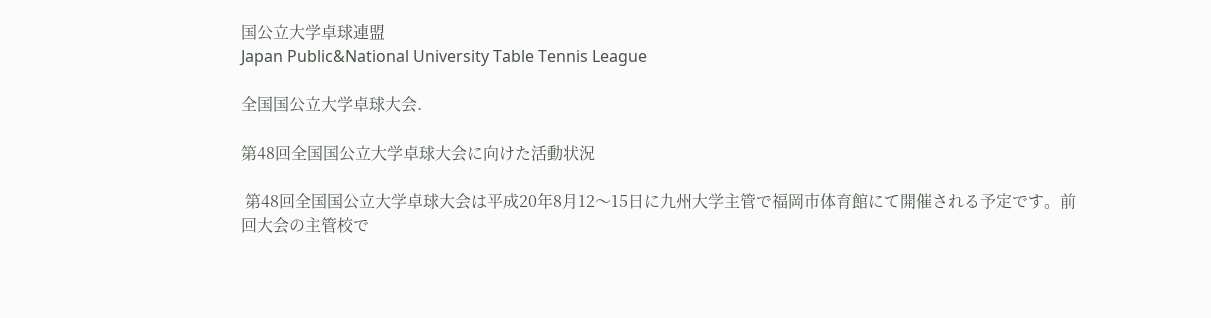国公立大学卓球連盟
Japan Public&National University Table Tennis League

全国国公立大学卓球大会.

第48回全国国公立大学卓球大会に向けた活動状況

 第48回全国国公立大学卓球大会は平成20年8月12〜15日に九州大学主管で福岡市体育館にて開催される予定です。前回大会の主管校で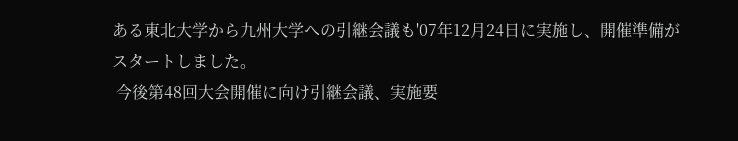ある東北大学から九州大学への引継会議も'07年12月24日に実施し、開催準備がスタートしました。
 今後第48回大会開催に向け引継会議、実施要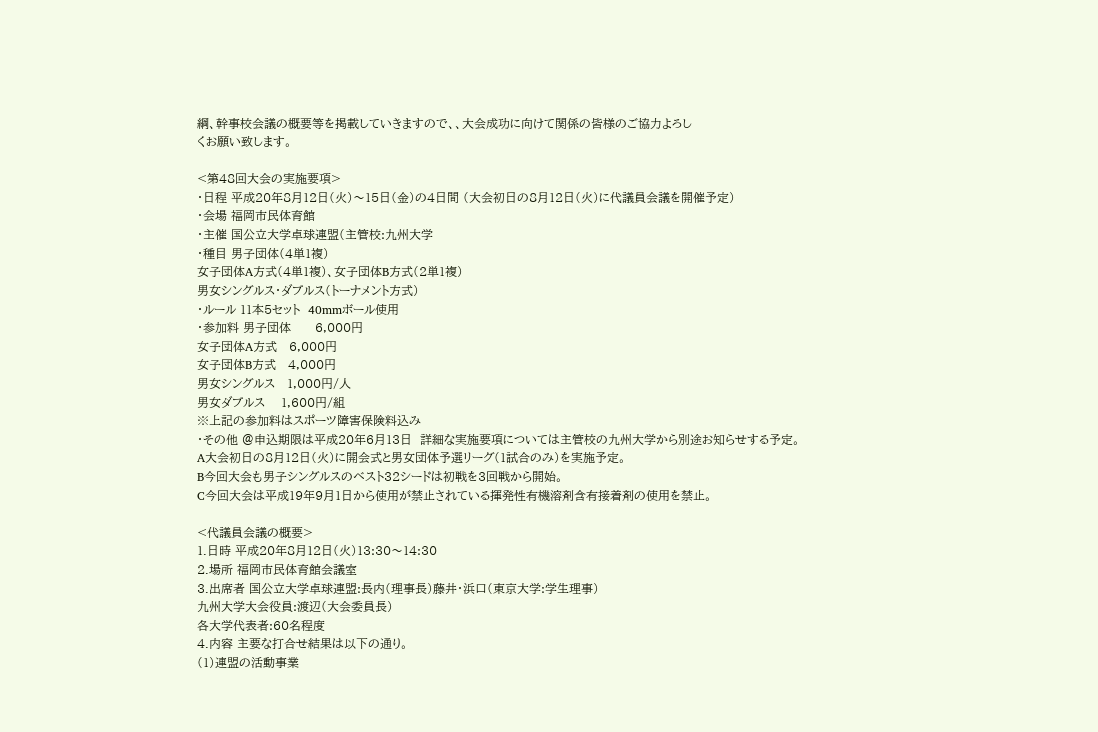綱、幹事校会議の概要等を掲載していきますので、、大会成功に向けて関係の皆様のご協力よろし
くお願い致します。

<第48回大会の実施要項>
・日程 平成20年8月12日(火)〜15日(金)の4日間 (大会初日の8月12日(火)に代議員会議を開催予定)
・会場 福岡市民体育館
・主催 国公立大学卓球連盟(主管校:九州大学
・種目 男子団体(4単1複)
女子団体A方式(4単1複)、女子団体B方式(2単1複)
男女シングルス・ダブルス(トーナメント方式)
・ルール 11本5セット  40mmボール使用
・参加料 男子団体      6,000円
女子団体A方式   6,000円
女子団体B方式   4,000円
男女シングルス   1,000円/人
男女ダブルス    1,600円/組
※上記の参加料はスポーツ障害保険料込み
・その他 @申込期限は平成20年6月13日  詳細な実施要項については主管校の九州大学から別途お知らせする予定。
A大会初日の8月12日(火)に開会式と男女団体予選リーグ(1試合のみ)を実施予定。
B今回大会も男子シングルスのベスト32シードは初戦を3回戦から開始。
C今回大会は平成19年9月1日から使用が禁止されている揮発性有機溶剤含有接着剤の使用を禁止。

<代議員会議の概要>
1.日時 平成20年8月12日(火)13:30〜14:30
2.場所 福岡市民体育館会議室
3.出席者 国公立大学卓球連盟:長内(理事長)藤井・浜口(東京大学:学生理事)
九州大学大会役員:渡辺(大会委員長)
各大学代表者:60名程度
4.内容 主要な打合せ結果は以下の通り。
(1)連盟の活動事業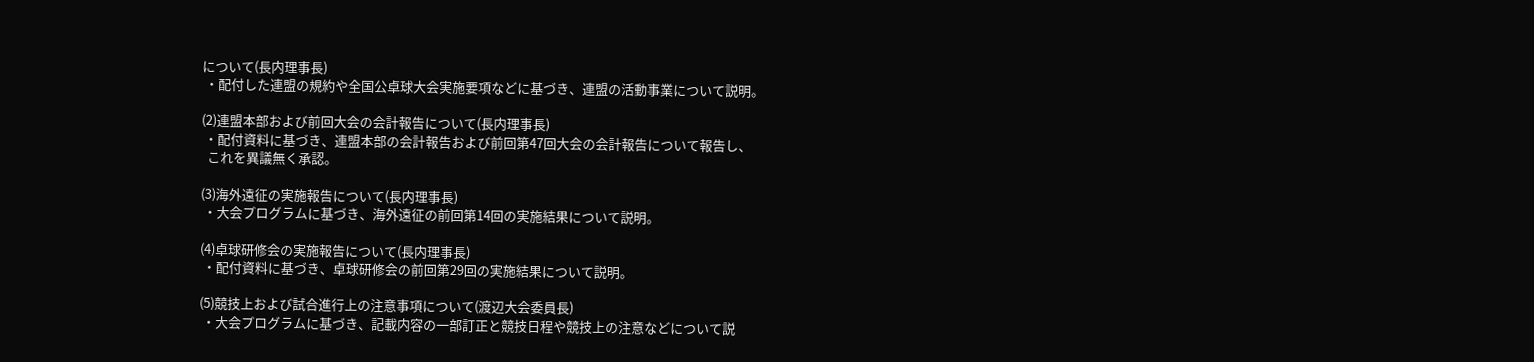について(長内理事長)
 ・配付した連盟の規約や全国公卓球大会実施要項などに基づき、連盟の活動事業について説明。

(2)連盟本部および前回大会の会計報告について(長内理事長)
 ・配付資料に基づき、連盟本部の会計報告および前回第47回大会の会計報告について報告し、
  これを異議無く承認。

(3)海外遠征の実施報告について(長内理事長)
 ・大会プログラムに基づき、海外遠征の前回第14回の実施結果について説明。

(4)卓球研修会の実施報告について(長内理事長)
 ・配付資料に基づき、卓球研修会の前回第29回の実施結果について説明。

(5)競技上および試合進行上の注意事項について(渡辺大会委員長)
 ・大会プログラムに基づき、記載内容の一部訂正と競技日程や競技上の注意などについて説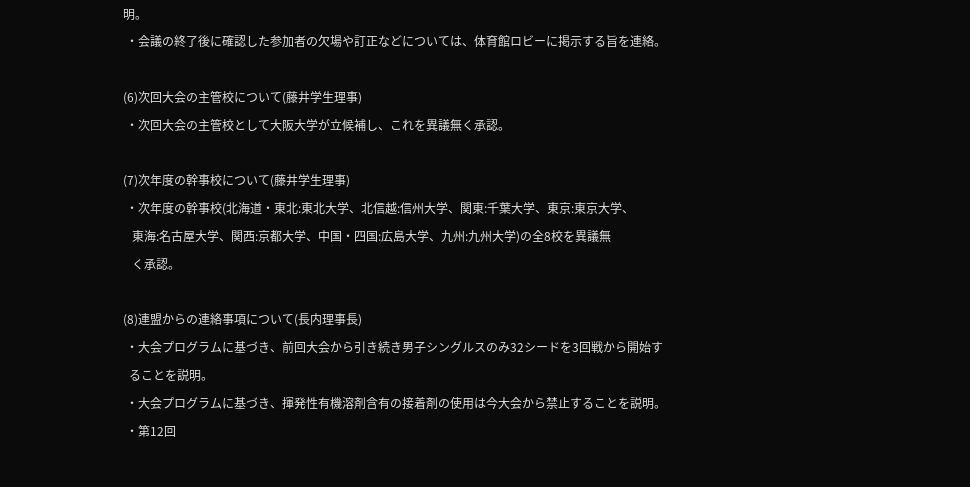明。
 ・会議の終了後に確認した参加者の欠場や訂正などについては、体育館ロビーに掲示する旨を連絡。

(6)次回大会の主管校について(藤井学生理事)
 ・次回大会の主管校として大阪大学が立候補し、これを異議無く承認。

(7)次年度の幹事校について(藤井学生理事)
 ・次年度の幹事校(北海道・東北:東北大学、北信越:信州大学、関東:千葉大学、東京:東京大学、
   東海:名古屋大学、関西:京都大学、中国・四国:広島大学、九州:九州大学)の全8校を異議無
   く承認。

(8)連盟からの連絡事項について(長内理事長)
 ・大会プログラムに基づき、前回大会から引き続き男子シングルスのみ32シードを3回戦から開始す
  ることを説明。
 ・大会プログラムに基づき、揮発性有機溶剤含有の接着剤の使用は今大会から禁止することを説明。
 ・第12回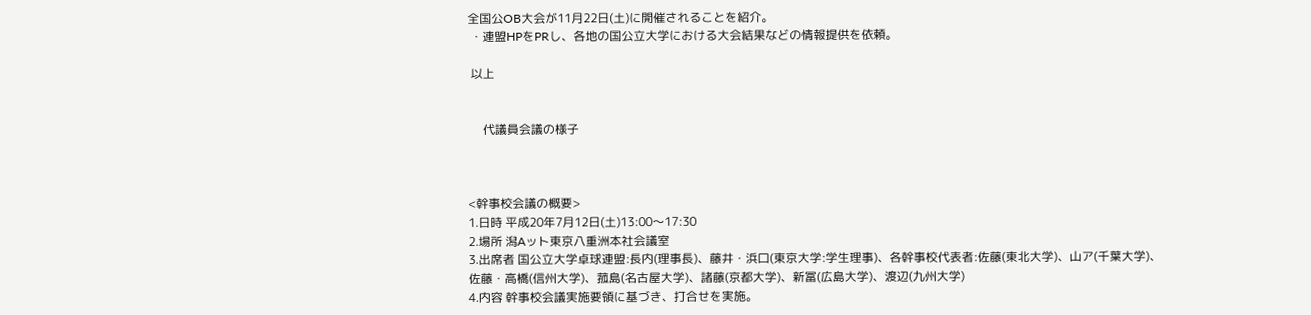全国公OB大会が11月22日(土)に開催されることを紹介。
 ・連盟HPをPRし、各地の国公立大学における大会結果などの情報提供を依頼。

 以上


     代議員会議の様子



<幹事校会議の概要>
1.日時 平成20年7月12日(土)13:00〜17:30
2.場所 潟Aット東京八重洲本社会議室
3.出席者 国公立大学卓球連盟:長内(理事長)、藤井・浜口(東京大学:学生理事)、各幹事校代表者:佐藤(東北大学)、山ア(千葉大学)、
佐藤・高橋(信州大学)、菰島(名古屋大学)、諸藤(京都大学)、新冨(広島大学)、渡辺(九州大学)
4.内容 幹事校会議実施要領に基づき、打合せを実施。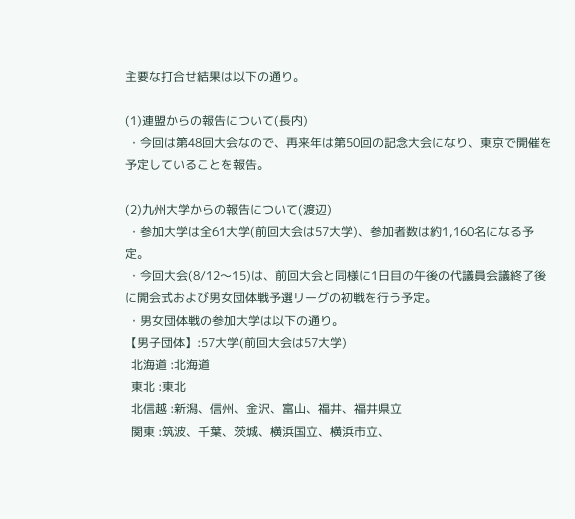主要な打合せ結果は以下の通り。

(1)連盟からの報告について(長内)
 ・今回は第48回大会なので、再来年は第50回の記念大会になり、東京で開催を予定していることを報告。

(2)九州大学からの報告について(渡辺)
 ・参加大学は全61大学(前回大会は57大学)、参加者数は約1,160名になる予定。
 ・今回大会(8/12〜15)は、前回大会と同様に1日目の午後の代議員会議終了後に開会式および男女団体戦予選リーグの初戦を行う予定。
 ・男女団体戦の参加大学は以下の通り。
【男子団体】:57大学(前回大会は57大学)
  北海道 :北海道
  東北 :東北
  北信越 :新潟、信州、金沢、富山、福井、福井県立
  関東 :筑波、千葉、茨城、横浜国立、横浜市立、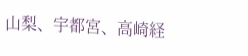山梨、宇都宮、高崎経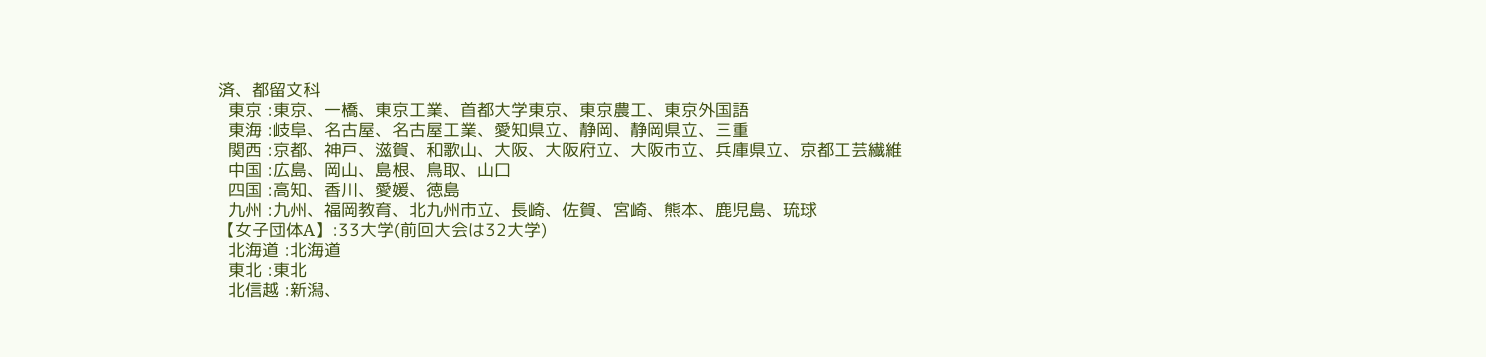済、都留文科
  東京 :東京、一橋、東京工業、首都大学東京、東京農工、東京外国語
  東海 :岐阜、名古屋、名古屋工業、愛知県立、静岡、静岡県立、三重
  関西 :京都、神戸、滋賀、和歌山、大阪、大阪府立、大阪市立、兵庫県立、京都工芸繊維
  中国 :広島、岡山、島根、鳥取、山口
  四国 :高知、香川、愛媛、徳島
  九州 :九州、福岡教育、北九州市立、長崎、佐賀、宮崎、熊本、鹿児島、琉球
【女子団体A】:33大学(前回大会は32大学)
  北海道 :北海道
  東北 :東北
  北信越 :新潟、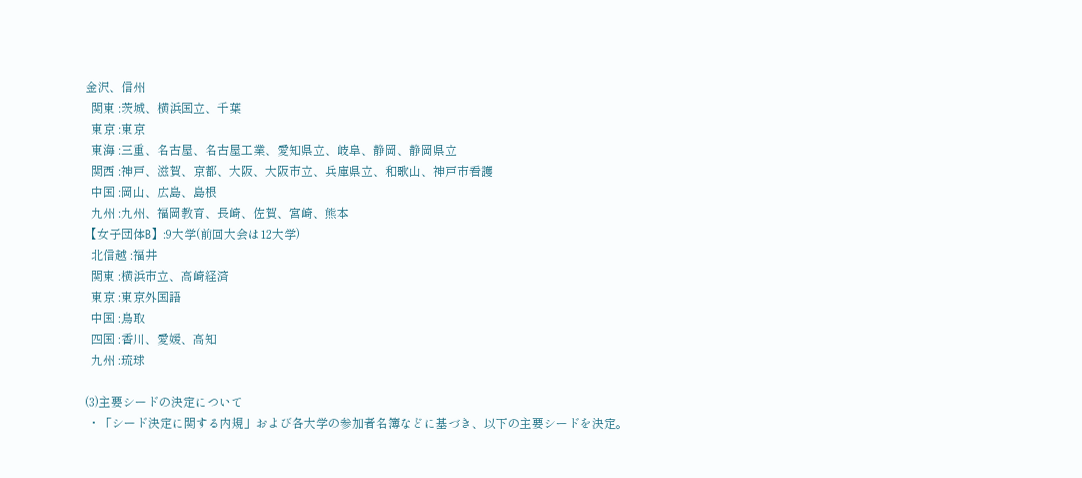金沢、信州
  関東 :茨城、横浜国立、千葉
  東京 :東京
  東海 :三重、名古屋、名古屋工業、愛知県立、岐阜、静岡、静岡県立
  関西 :神戸、滋賀、京都、大阪、大阪市立、兵庫県立、和歌山、神戸市看護
  中国 :岡山、広島、島根
  九州 :九州、福岡教育、長崎、佐賀、宮崎、熊本
【女子団体B】:9大学(前回大会は12大学)
  北信越 :福井
  関東 :横浜市立、高崎経済
  東京 :東京外国語
  中国 :鳥取
  四国 :香川、愛媛、高知
  九州 :琉球

(3)主要シードの決定について
 ・「シード決定に関する内規」および各大学の参加者名簿などに基づき、以下の主要シードを決定。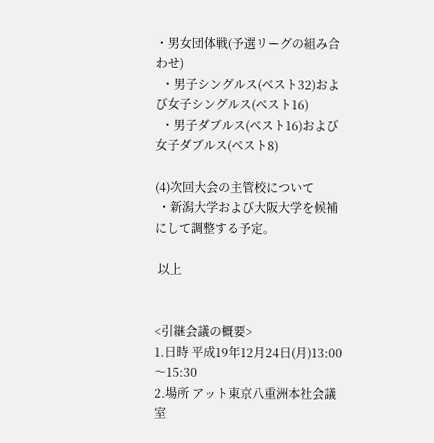・男女団体戦(予選リーグの組み合わせ)
  ・男子シングルス(ベスト32)および女子シングルス(ベスト16)
  ・男子ダブルス(ベスト16)および女子ダブルス(ベスト8)

(4)次回大会の主管校について
 ・新潟大学および大阪大学を候補にして調整する予定。

 以上


<引継会議の概要>
1.日時 平成19年12月24日(月)13:00〜15:30
2.場所 アット東京八重洲本社会議室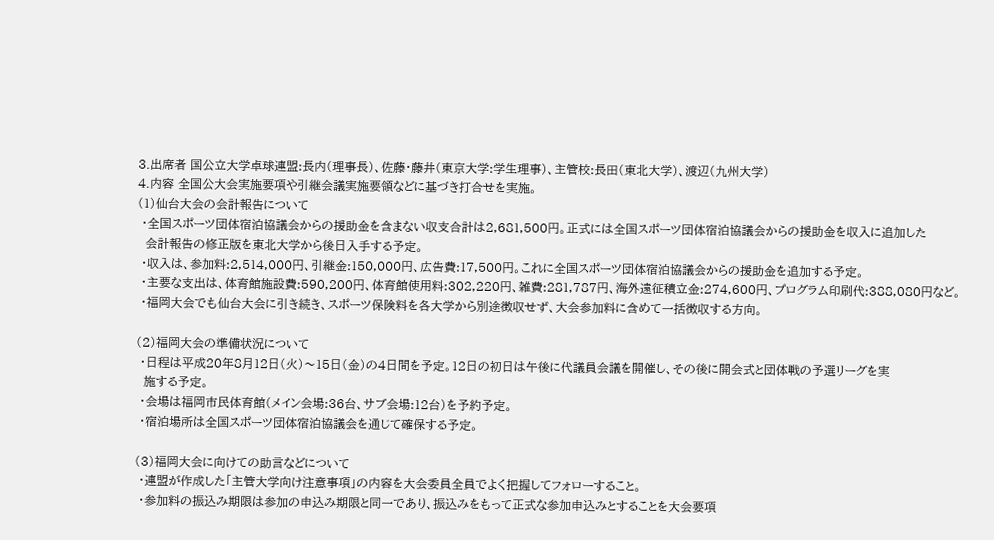3.出席者 国公立大学卓球連盟:長内(理事長)、佐藤・藤井(東京大学:学生理事)、主管校:長田(東北大学)、渡辺(九州大学)
4.内容 全国公大会実施要項や引継会議実施要領などに基づき打合せを実施。
(1)仙台大会の会計報告について
 ・全国スポーツ団体宿泊協議会からの援助金を含まない収支合計は2,681,500円。正式には全国スポーツ団体宿泊協議会からの援助金を収入に追加した
  会計報告の修正版を東北大学から後日入手する予定。
 ・収入は、参加料:2,514,000円、引継金:150,000円、広告費:17,500円。これに全国スポーツ団体宿泊協議会からの援助金を追加する予定。
 ・主要な支出は、体育館施設費:590,200円、体育館使用料:302,220円、雑費:281,787円、海外遠征積立金:274,600円、プログラム印刷代:388,080円など。
 ・福岡大会でも仙台大会に引き続き、スポーツ保険料を各大学から別途徴収せず、大会参加料に含めて一括徴収する方向。

(2)福岡大会の準備状況について
 ・日程は平成20年8月12日(火)〜15日(金)の4日間を予定。12日の初日は午後に代議員会議を開催し、その後に開会式と団体戦の予選リーグを実
  施する予定。
 ・会場は福岡市民体育館(メイン会場:36台、サブ会場:12台)を予約予定。
 ・宿泊場所は全国スポーツ団体宿泊協議会を通じて確保する予定。

(3)福岡大会に向けての助言などについて
 ・連盟が作成した「主管大学向け注意事項」の内容を大会委員全員でよく把握してフォローすること。
 ・参加料の振込み期限は参加の申込み期限と同一であり、振込みをもって正式な参加申込みとすることを大会要項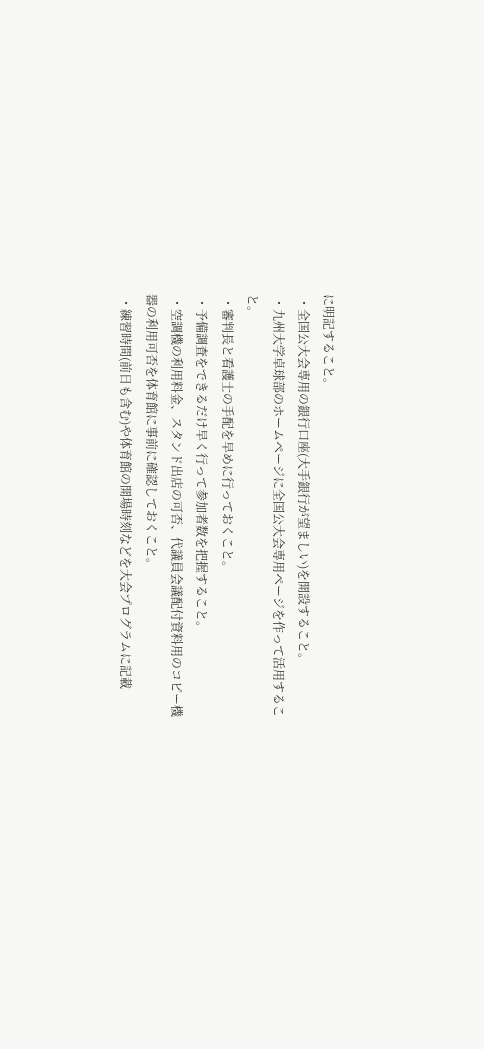に明記すること。
 ・全国公大会専用の銀行口座(大手銀行が望ましい)を開設すること。
 ・九州大学卓球部のホームページに全国公大会専用ページを作って活用すること。
 ・審判長と看護士の手配を早めに行っておくこと。
 ・予備調査をできるだけ早く行って参加者数を把握すること。
 ・空調機の利用料金、スタンド出店の可否、代議員会議配付資料用のコピー機器の利用可否を体育館に事前に確認しておくこと。
 ・練習時間(前日も含む)や体育館の開場時刻などを大会プログラムに記載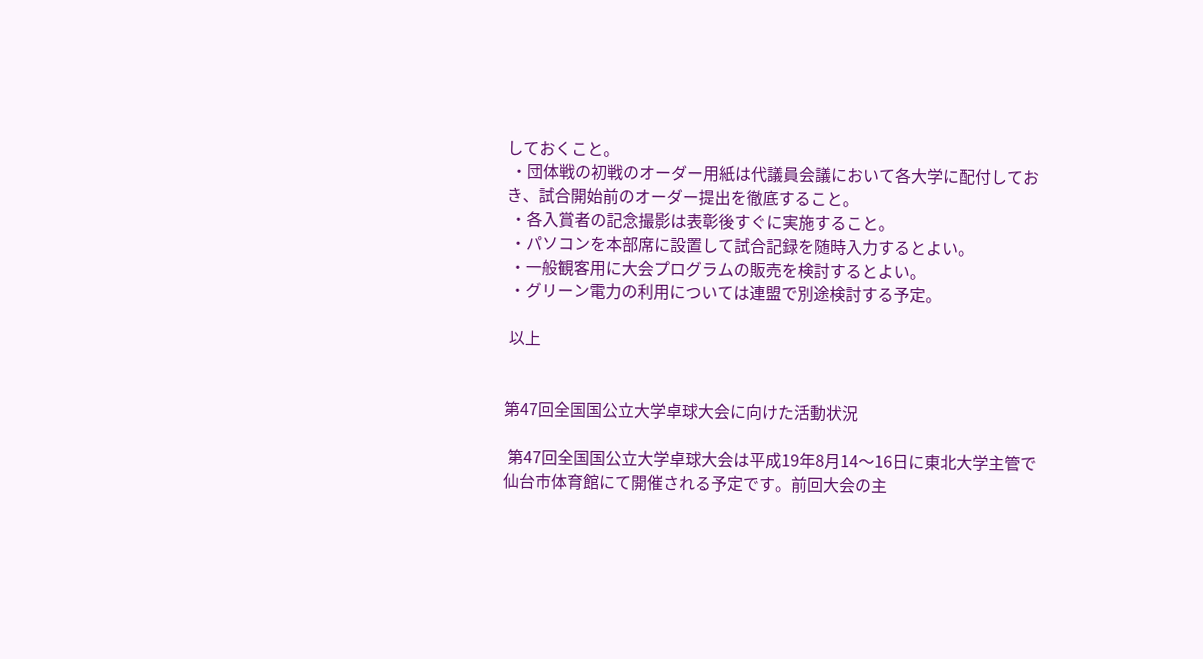しておくこと。
 ・団体戦の初戦のオーダー用紙は代議員会議において各大学に配付しておき、試合開始前のオーダー提出を徹底すること。
 ・各入賞者の記念撮影は表彰後すぐに実施すること。
 ・パソコンを本部席に設置して試合記録を随時入力するとよい。
 ・一般観客用に大会プログラムの販売を検討するとよい。
 ・グリーン電力の利用については連盟で別途検討する予定。

 以上


第47回全国国公立大学卓球大会に向けた活動状況

 第47回全国国公立大学卓球大会は平成19年8月14〜16日に東北大学主管で仙台市体育館にて開催される予定です。前回大会の主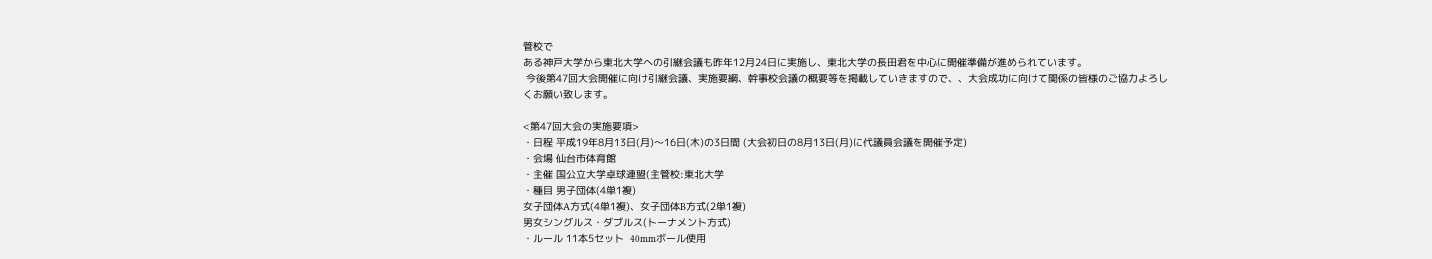管校で
ある神戸大学から東北大学への引継会議も昨年12月24日に実施し、東北大学の長田君を中心に開催準備が進められています。
 今後第47回大会開催に向け引継会議、実施要綱、幹事校会議の概要等を掲載していきますので、、大会成功に向けて関係の皆様のご協力よろし
くお願い致します。

<第47回大会の実施要項>
・日程 平成19年8月13日(月)〜16日(木)の3日間 (大会初日の8月13日(月)に代議員会議を開催予定)
・会場 仙台市体育館
・主催 国公立大学卓球連盟(主管校:東北大学
・種目 男子団体(4単1複)
女子団体A方式(4単1複)、女子団体B方式(2単1複)
男女シングルス・ダブルス(トーナメント方式)
・ルール 11本5セット  40mmボール使用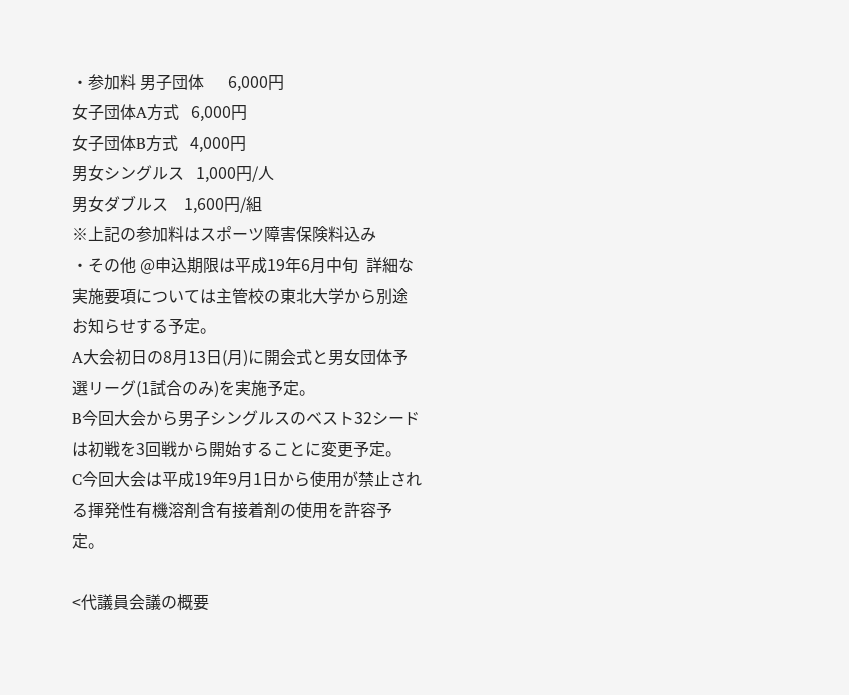・参加料 男子団体      6,000円
女子団体A方式   6,000円
女子団体B方式   4,000円
男女シングルス   1,000円/人
男女ダブルス    1,600円/組
※上記の参加料はスポーツ障害保険料込み
・その他 @申込期限は平成19年6月中旬  詳細な実施要項については主管校の東北大学から別途お知らせする予定。
A大会初日の8月13日(月)に開会式と男女団体予選リーグ(1試合のみ)を実施予定。
B今回大会から男子シングルスのベスト32シードは初戦を3回戦から開始することに変更予定。
C今回大会は平成19年9月1日から使用が禁止される揮発性有機溶剤含有接着剤の使用を許容予定。

<代議員会議の概要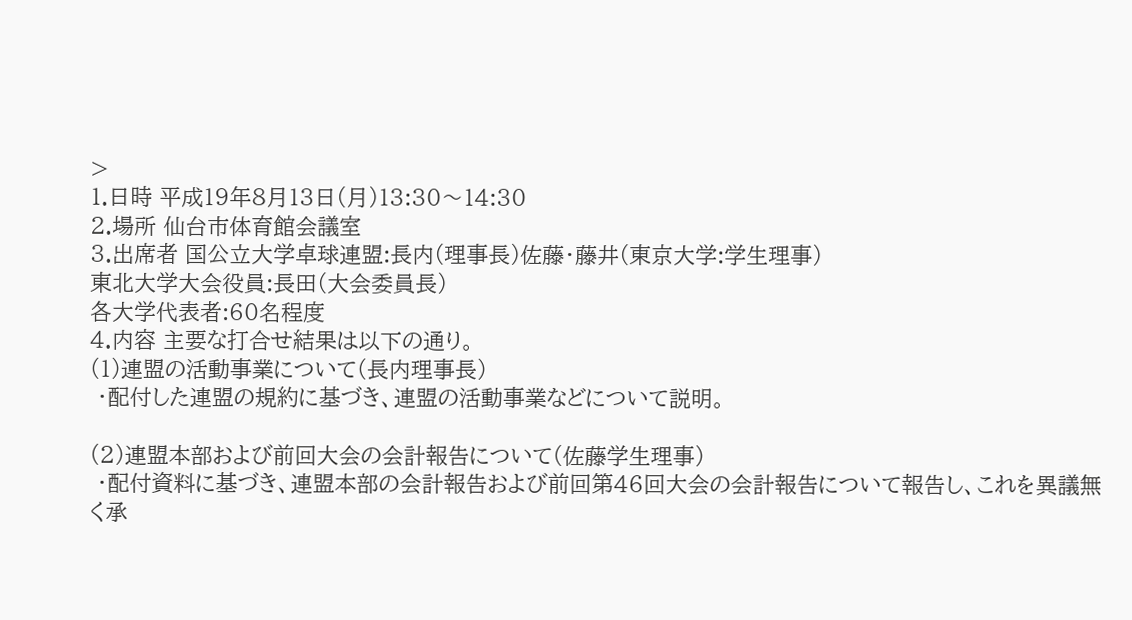>
1.日時 平成19年8月13日(月)13:30〜14:30
2.場所 仙台市体育館会議室
3.出席者 国公立大学卓球連盟:長内(理事長)佐藤・藤井(東京大学:学生理事)
東北大学大会役員:長田(大会委員長)
各大学代表者:60名程度
4.内容 主要な打合せ結果は以下の通り。
(1)連盟の活動事業について(長内理事長)
 ・配付した連盟の規約に基づき、連盟の活動事業などについて説明。

(2)連盟本部および前回大会の会計報告について(佐藤学生理事)
 ・配付資料に基づき、連盟本部の会計報告および前回第46回大会の会計報告について報告し、これを異議無く承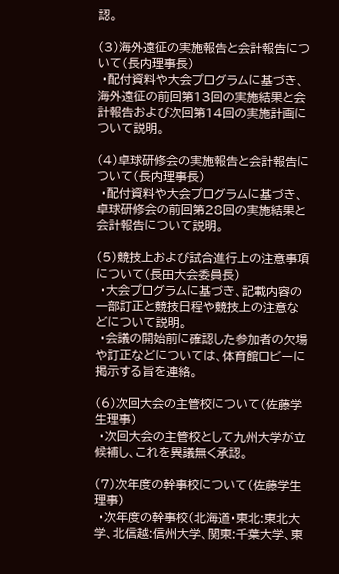認。

(3)海外遠征の実施報告と会計報告について(長内理事長)
 ・配付資料や大会プログラムに基づき、海外遠征の前回第13回の実施結果と会計報告および次回第14回の実施計画について説明。

(4)卓球研修会の実施報告と会計報告について(長内理事長)
 ・配付資料や大会プログラムに基づき、卓球研修会の前回第28回の実施結果と会計報告について説明。

(5)競技上および試合進行上の注意事項について(長田大会委員長)
 ・大会プログラムに基づき、記載内容の一部訂正と競技日程や競技上の注意などについて説明。
 ・会議の開始前に確認した参加者の欠場や訂正などについては、体育館ロビーに掲示する旨を連絡。

(6)次回大会の主管校について(佐藤学生理事)
 ・次回大会の主管校として九州大学が立候補し、これを異議無く承認。

(7)次年度の幹事校について(佐藤学生理事)
 ・次年度の幹事校(北海道・東北:東北大学、北信越:信州大学、関東:千葉大学、東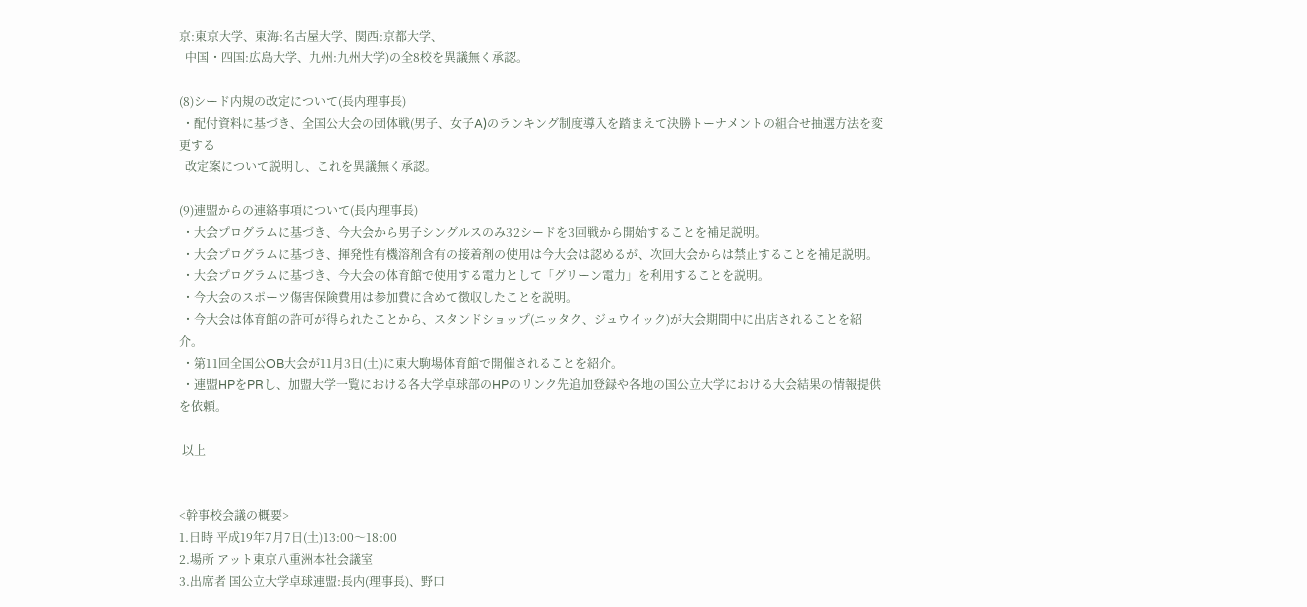京:東京大学、東海:名古屋大学、関西:京都大学、
  中国・四国:広島大学、九州:九州大学)の全8校を異議無く承認。

(8)シード内規の改定について(長内理事長)
 ・配付資料に基づき、全国公大会の団体戦(男子、女子A)のランキング制度導入を踏まえて決勝トーナメントの組合せ抽選方法を変更する
  改定案について説明し、これを異議無く承認。

(9)連盟からの連絡事項について(長内理事長)
 ・大会プログラムに基づき、今大会から男子シングルスのみ32シードを3回戦から開始することを補足説明。
 ・大会プログラムに基づき、揮発性有機溶剤含有の接着剤の使用は今大会は認めるが、次回大会からは禁止することを補足説明。
 ・大会プログラムに基づき、今大会の体育館で使用する電力として「グリーン電力」を利用することを説明。
 ・今大会のスポーツ傷害保険費用は参加費に含めて徴収したことを説明。
 ・今大会は体育館の許可が得られたことから、スタンドショップ(ニッタク、ジュウイック)が大会期間中に出店されることを紹介。
 ・第11回全国公OB大会が11月3日(土)に東大駒場体育館で開催されることを紹介。
 ・連盟HPをPRし、加盟大学一覧における各大学卓球部のHPのリンク先追加登録や各地の国公立大学における大会結果の情報提供を依頼。

 以上


<幹事校会議の概要>
1.日時 平成19年7月7日(土)13:00〜18:00
2.場所 アット東京八重洲本社会議室
3.出席者 国公立大学卓球連盟:長内(理事長)、野口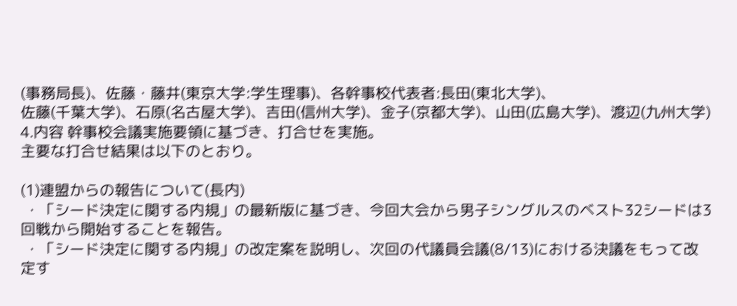(事務局長)、佐藤・藤井(東京大学:学生理事)、各幹事校代表者:長田(東北大学)、
佐藤(千葉大学)、石原(名古屋大学)、吉田(信州大学)、金子(京都大学)、山田(広島大学)、渡辺(九州大学)
4.内容 幹事校会議実施要領に基づき、打合せを実施。
主要な打合せ結果は以下のとおり。

(1)連盟からの報告について(長内)
 ・「シード決定に関する内規」の最新版に基づき、今回大会から男子シングルスのベスト32シードは3回戦から開始することを報告。
 ・「シード決定に関する内規」の改定案を説明し、次回の代議員会議(8/13)における決議をもって改定す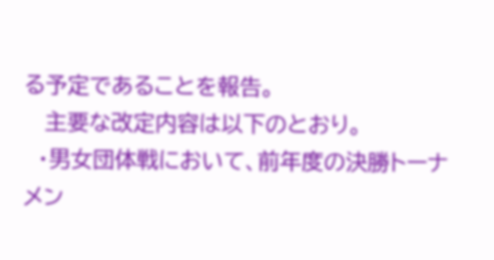る予定であることを報告。
   主要な改定内容は以下のとおり。
  ・男女団体戦において、前年度の決勝トーナメン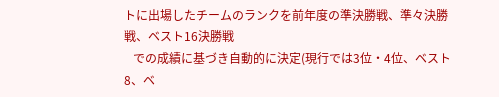トに出場したチームのランクを前年度の準決勝戦、準々決勝戦、ベスト16決勝戦
   での成績に基づき自動的に決定(現行では3位・4位、ベスト8、ベ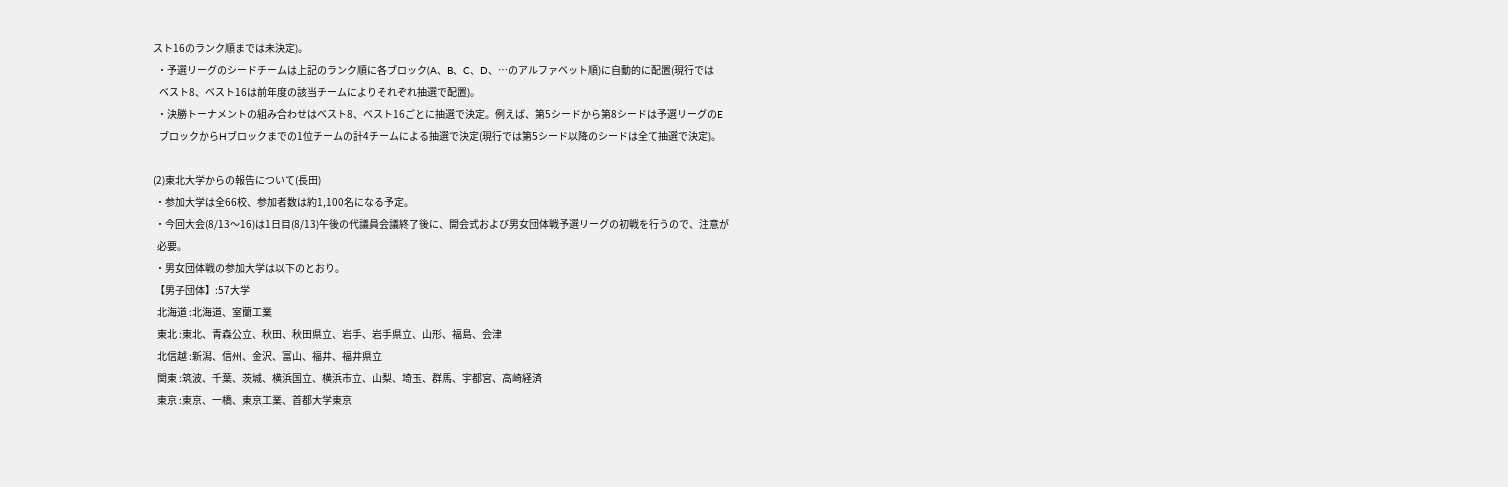スト16のランク順までは未決定)。
  ・予選リーグのシードチームは上記のランク順に各ブロック(A、B、C、D、…のアルファベット順)に自動的に配置(現行では
   ベスト8、ベスト16は前年度の該当チームによりそれぞれ抽選で配置)。
  ・決勝トーナメントの組み合わせはベスト8、ベスト16ごとに抽選で決定。例えば、第5シードから第8シードは予選リーグのE
   ブロックからHブロックまでの1位チームの計4チームによる抽選で決定(現行では第5シード以降のシードは全て抽選で決定)。

(2)東北大学からの報告について(長田)
 ・参加大学は全66校、参加者数は約1,100名になる予定。
 ・今回大会(8/13〜16)は1日目(8/13)午後の代議員会議終了後に、開会式および男女団体戦予選リーグの初戦を行うので、注意が
  必要。
 ・男女団体戦の参加大学は以下のとおり。
 【男子団体】:57大学
  北海道 :北海道、室蘭工業
  東北 :東北、青森公立、秋田、秋田県立、岩手、岩手県立、山形、福島、会津
  北信越 :新潟、信州、金沢、富山、福井、福井県立
  関東 :筑波、千葉、茨城、横浜国立、横浜市立、山梨、埼玉、群馬、宇都宮、高崎経済
  東京 :東京、一橋、東京工業、首都大学東京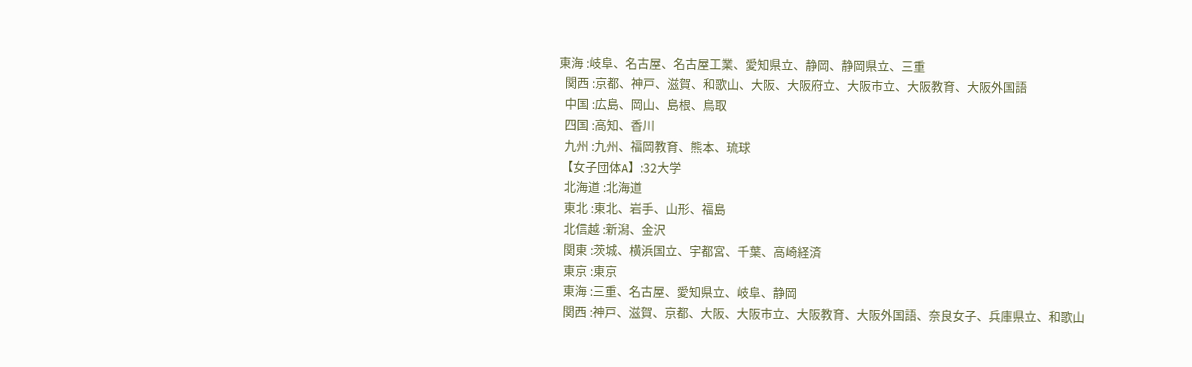東海 :岐阜、名古屋、名古屋工業、愛知県立、静岡、静岡県立、三重
  関西 :京都、神戸、滋賀、和歌山、大阪、大阪府立、大阪市立、大阪教育、大阪外国語
  中国 :広島、岡山、島根、鳥取
  四国 :高知、香川
  九州 :九州、福岡教育、熊本、琉球
 【女子団体A】:32大学
  北海道 :北海道
  東北 :東北、岩手、山形、福島
  北信越 :新潟、金沢
  関東 :茨城、横浜国立、宇都宮、千葉、高崎経済
  東京 :東京
  東海 :三重、名古屋、愛知県立、岐阜、静岡
  関西 :神戸、滋賀、京都、大阪、大阪市立、大阪教育、大阪外国語、奈良女子、兵庫県立、和歌山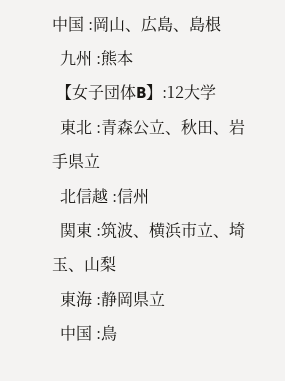中国 :岡山、広島、島根
  九州 :熊本
 【女子団体B】:12大学
  東北 :青森公立、秋田、岩手県立
  北信越 :信州
  関東 :筑波、横浜市立、埼玉、山梨
  東海 :静岡県立
  中国 :鳥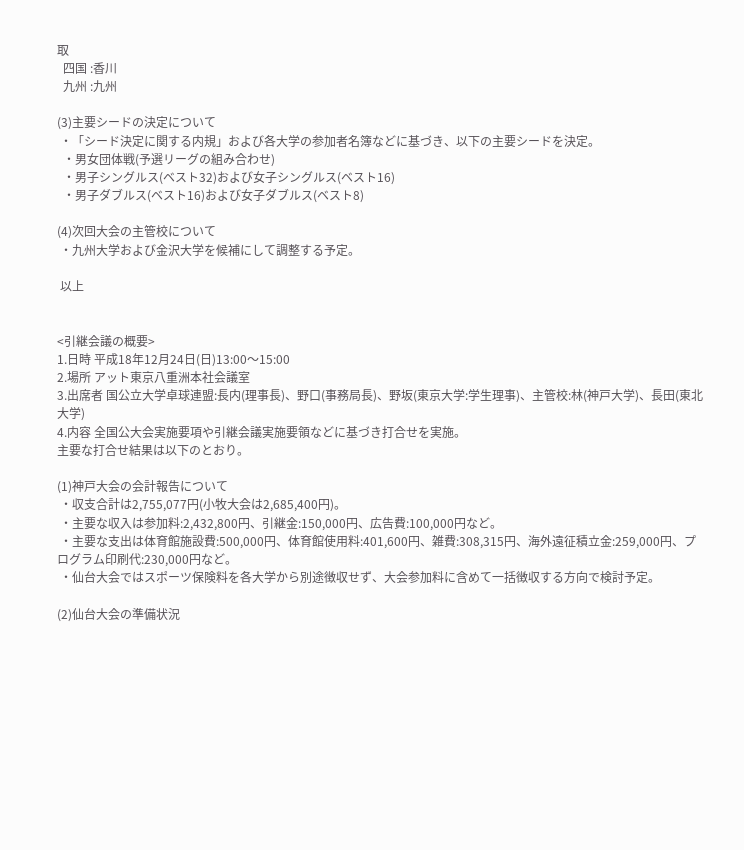取
  四国 :香川
  九州 :九州

(3)主要シードの決定について
 ・「シード決定に関する内規」および各大学の参加者名簿などに基づき、以下の主要シードを決定。
  ・男女団体戦(予選リーグの組み合わせ)
  ・男子シングルス(ベスト32)および女子シングルス(ベスト16)
  ・男子ダブルス(ベスト16)および女子ダブルス(ベスト8)

(4)次回大会の主管校について
 ・九州大学および金沢大学を候補にして調整する予定。

 以上


<引継会議の概要>
1.日時 平成18年12月24日(日)13:00〜15:00
2.場所 アット東京八重洲本社会議室
3.出席者 国公立大学卓球連盟:長内(理事長)、野口(事務局長)、野坂(東京大学:学生理事)、主管校:林(神戸大学)、長田(東北大学)
4.内容 全国公大会実施要項や引継会議実施要領などに基づき打合せを実施。
主要な打合せ結果は以下のとおり。

(1)神戸大会の会計報告について
 ・収支合計は2,755,077円(小牧大会は2,685,400円)。
 ・主要な収入は参加料:2,432,800円、引継金:150,000円、広告費:100,000円など。
 ・主要な支出は体育館施設費:500,000円、体育館使用料:401,600円、雑費:308,315円、海外遠征積立金:259,000円、プログラム印刷代:230,000円など。
 ・仙台大会ではスポーツ保険料を各大学から別途徴収せず、大会参加料に含めて一括徴収する方向で検討予定。

(2)仙台大会の準備状況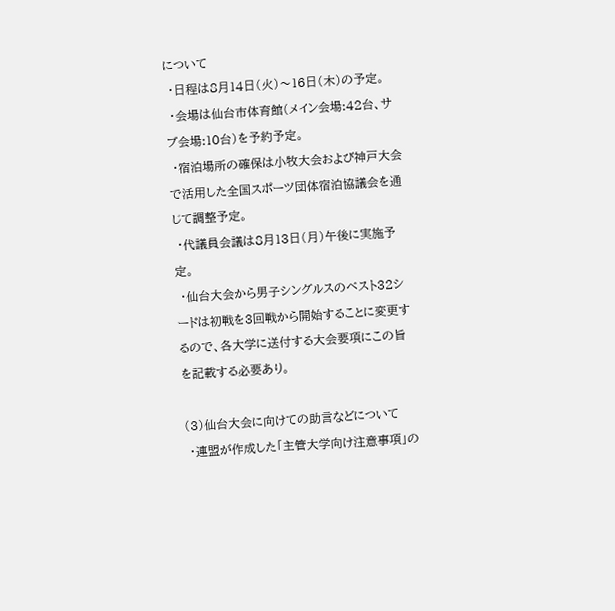について
 ・日程は8月14日(火)〜16日(木)の予定。
 ・会場は仙台市体育館(メイン会場:42台、サブ会場:10台)を予約予定。
 ・宿泊場所の確保は小牧大会および神戸大会で活用した全国スポーツ団体宿泊協議会を通じて調整予定。
 ・代議員会議は8月13日(月)午後に実施予定。
 ・仙台大会から男子シングルスのベスト32シードは初戦を3回戦から開始することに変更するので、各大学に送付する大会要項にこの旨を記載する必要あり。

(3)仙台大会に向けての助言などについて
 ・連盟が作成した「主管大学向け注意事項」の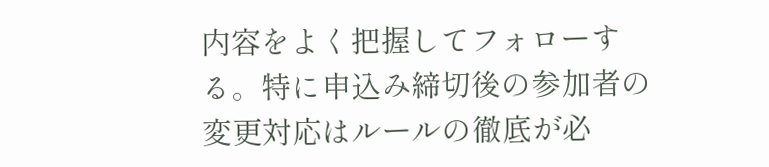内容をよく把握してフォローする。特に申込み締切後の参加者の変更対応はルールの徹底が必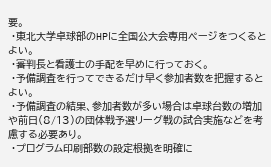要。
 ・東北大学卓球部のHPに全国公大会専用ページをつくるとよい。
 ・審判長と看護士の手配を早めに行っておく。
 ・予備調査を行ってできるだけ早く参加者数を把握するとよい。
 ・予備調査の結果、参加者数が多い場合は卓球台数の増加や前日(8/13)の団体戦予選リーグ戦の試合実施などを考慮する必要あり。
 ・プログラム印刷部数の設定根拠を明確に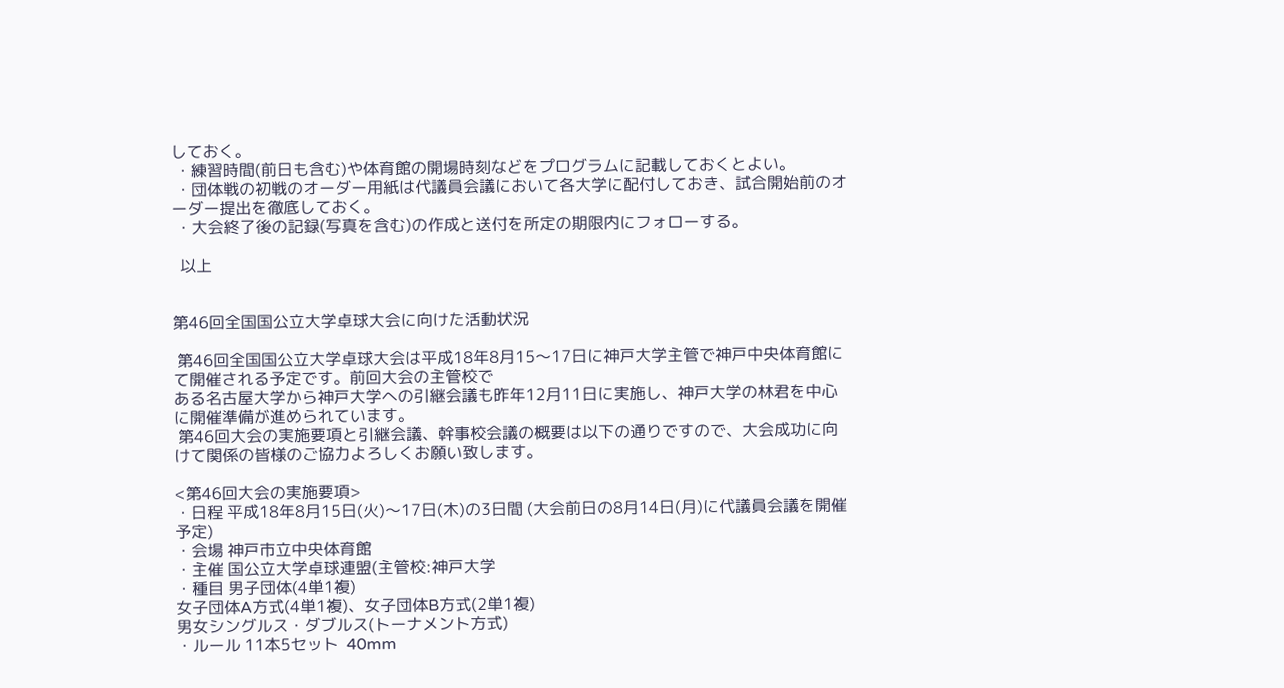しておく。
 ・練習時間(前日も含む)や体育館の開場時刻などをプログラムに記載しておくとよい。
 ・団体戦の初戦のオーダー用紙は代議員会議において各大学に配付しておき、試合開始前のオーダー提出を徹底しておく。
 ・大会終了後の記録(写真を含む)の作成と送付を所定の期限内にフォローする。

  以上


第46回全国国公立大学卓球大会に向けた活動状況

 第46回全国国公立大学卓球大会は平成18年8月15〜17日に神戸大学主管で神戸中央体育館にて開催される予定です。前回大会の主管校で
ある名古屋大学から神戸大学への引継会議も昨年12月11日に実施し、神戸大学の林君を中心に開催準備が進められています。
 第46回大会の実施要項と引継会議、幹事校会議の概要は以下の通りですので、大会成功に向けて関係の皆様のご協力よろしくお願い致します。

<第46回大会の実施要項>
・日程 平成18年8月15日(火)〜17日(木)の3日間 (大会前日の8月14日(月)に代議員会議を開催予定)
・会場 神戸市立中央体育館
・主催 国公立大学卓球連盟(主管校:神戸大学
・種目 男子団体(4単1複)
女子団体A方式(4単1複)、女子団体B方式(2単1複)
男女シングルス・ダブルス(トーナメント方式)
・ルール 11本5セット  40mm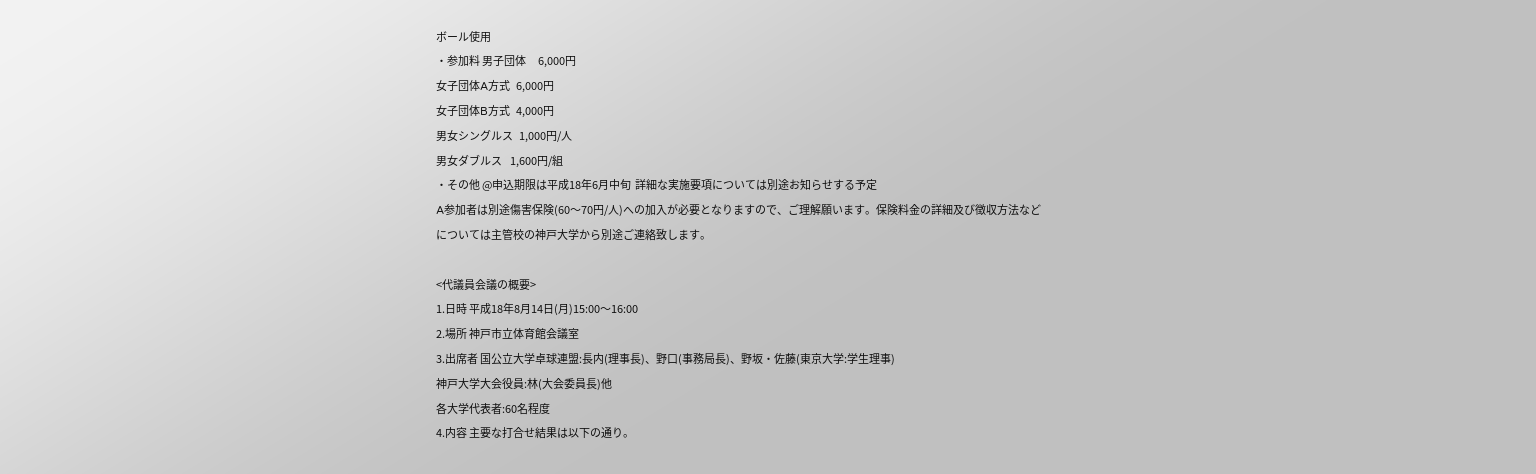ボール使用
・参加料 男子団体      6,000円
女子団体A方式   6,000円
女子団体B方式   4,000円
男女シングルス   1,000円/人
男女ダブルス    1,600円/組
・その他 @申込期限は平成18年6月中旬  詳細な実施要項については別途お知らせする予定
A参加者は別途傷害保険(60〜70円/人)への加入が必要となりますので、ご理解願います。保険料金の詳細及び徴収方法など
については主管校の神戸大学から別途ご連絡致します。

<代議員会議の概要>
1.日時 平成18年8月14日(月)15:00〜16:00
2.場所 神戸市立体育館会議室
3.出席者 国公立大学卓球連盟:長内(理事長)、野口(事務局長)、野坂・佐藤(東京大学:学生理事)
神戸大学大会役員:林(大会委員長)他
各大学代表者:60名程度
4.内容 主要な打合せ結果は以下の通り。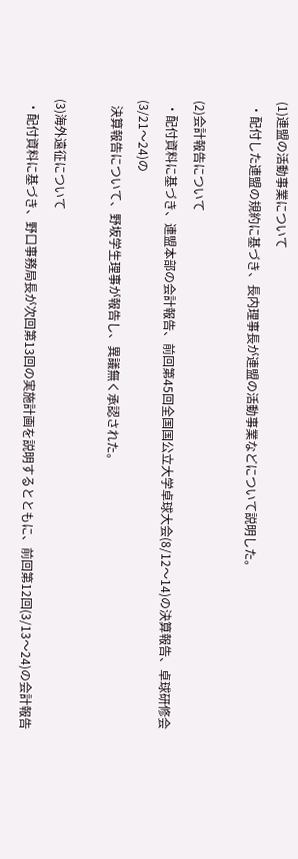(1)連盟の活動事業について
 ・配付した連盟の規約に基づき、長内理事長が連盟の活動事業などについて説明した。

(2)会計報告について
 ・配付資料に基づき、連盟本部の会計報告、前回第45回全国国公立大学卓球大会(8/12〜14)の決算報告、卓球研修会(3/21〜24)の
  決算報告について、野坂学生理事が報告し、異議無く承認された。

(3)海外遠征について
 ・配付資料に基づき、野口事務局長が次回第13回の実施計画を説明するとともに、前回第12回(3/13〜24)の会計報告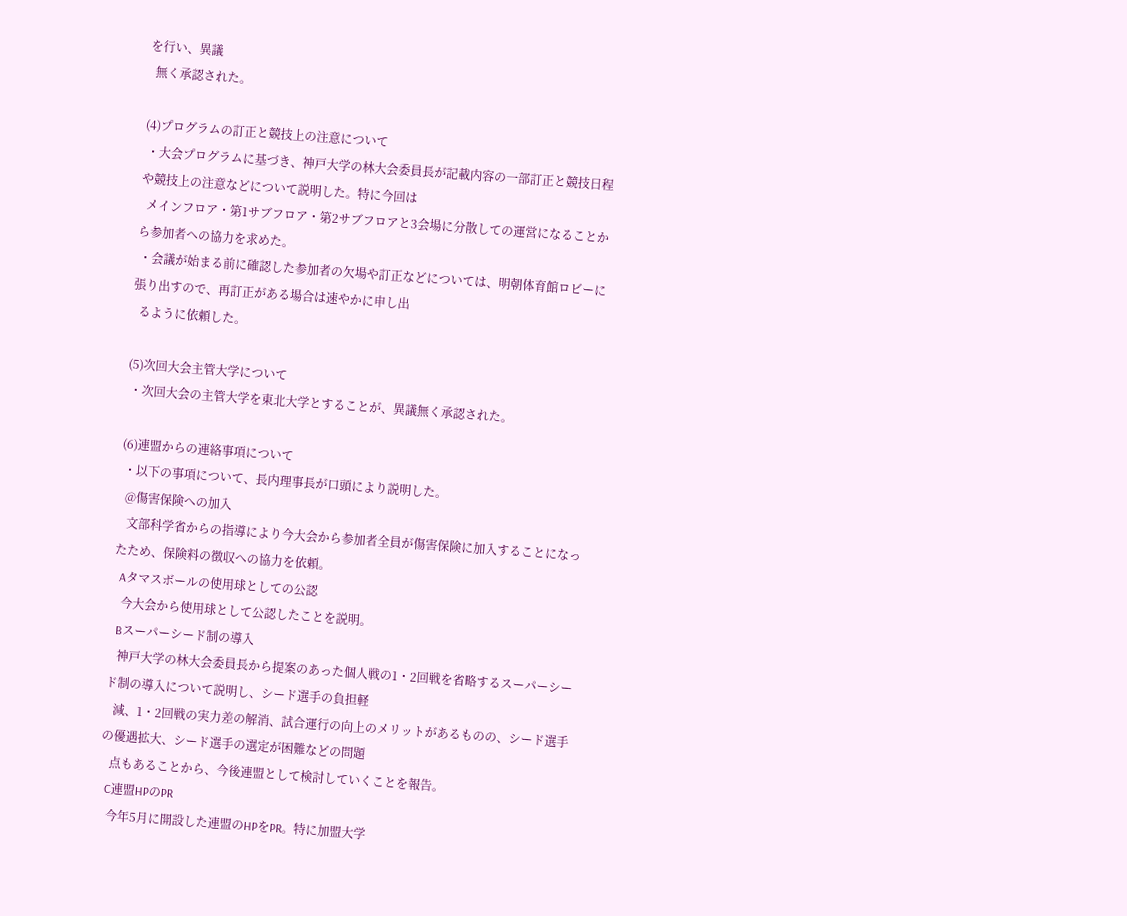を行い、異議
  無く承認された。

(4)プログラムの訂正と競技上の注意について
 ・大会プログラムに基づき、神戸大学の林大会委員長が記載内容の一部訂正と競技日程や競技上の注意などについて説明した。特に今回は
  メインフロア・第1サブフロア・第2サブフロアと3会場に分散しての運営になることから参加者への協力を求めた。
 ・会議が始まる前に確認した参加者の欠場や訂正などについては、明朝体育館ロビーに張り出すので、再訂正がある場合は速やかに申し出
  るように依頼した。

(5)次回大会主管大学について
 ・次回大会の主管大学を東北大学とすることが、異議無く承認された。

(6)連盟からの連絡事項について
 ・以下の事項について、長内理事長が口頭により説明した。
  @傷害保険への加入
   文部科学省からの指導により今大会から参加者全員が傷害保険に加入することになったため、保険料の徴収への協力を依頼。
  Aタマスボールの使用球としての公認
   今大会から使用球として公認したことを説明。
  Bスーパーシード制の導入
   神戸大学の林大会委員長から提案のあった個人戦の1・2回戦を省略するスーパーシード制の導入について説明し、シード選手の負担軽
   減、1・2回戦の実力差の解消、試合運行の向上のメリットがあるものの、シード選手の優遇拡大、シード選手の選定が困難などの問題
   点もあることから、今後連盟として検討していくことを報告。
  C連盟HPのPR
   今年5月に開設した連盟のHPをPR。特に加盟大学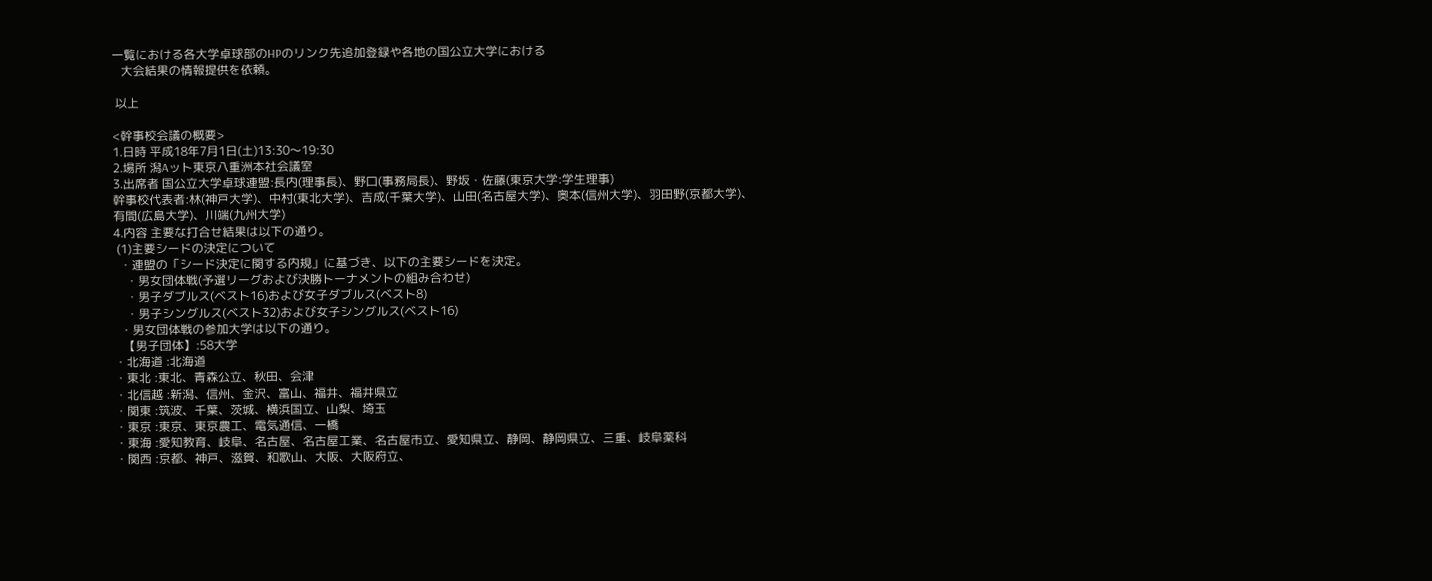一覧における各大学卓球部のHPのリンク先追加登録や各地の国公立大学における
   大会結果の情報提供を依頼。

 以上

<幹事校会議の概要>
1.日時 平成18年7月1日(土)13:30〜19:30
2.場所 潟Aット東京八重洲本社会議室
3.出席者 国公立大学卓球連盟:長内(理事長)、野口(事務局長)、野坂・佐藤(東京大学:学生理事)
幹事校代表者:林(神戸大学)、中村(東北大学)、吉成(千葉大学)、山田(名古屋大学)、奥本(信州大学)、羽田野(京都大学)、
有間(広島大学)、川端(九州大学)
4.内容 主要な打合せ結果は以下の通り。
 (1)主要シードの決定について
  ・連盟の「シード決定に関する内規」に基づき、以下の主要シードを決定。
    ・男女団体戦(予選リーグおよび決勝トーナメントの組み合わせ)
    ・男子ダブルス(ベスト16)および女子ダブルス(ベスト8)
    ・男子シングルス(ベスト32)および女子シングルス(ベスト16)
  ・男女団体戦の参加大学は以下の通り。
   【男子団体】:58大学
・北海道 :北海道
・東北 :東北、青森公立、秋田、会津
・北信越 :新潟、信州、金沢、富山、福井、福井県立
・関東 :筑波、千葉、茨城、横浜国立、山梨、埼玉
・東京 :東京、東京農工、電気通信、一橋
・東海 :愛知教育、岐阜、名古屋、名古屋工業、名古屋市立、愛知県立、静岡、静岡県立、三重、岐阜薬科
・関西 :京都、神戸、滋賀、和歌山、大阪、大阪府立、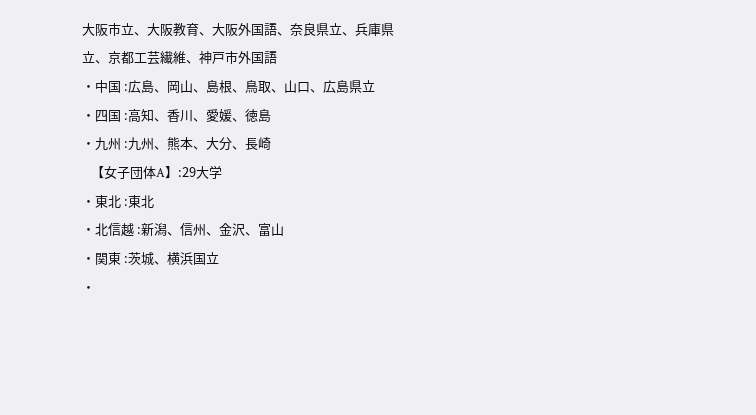大阪市立、大阪教育、大阪外国語、奈良県立、兵庫県立、京都工芸繊維、神戸市外国語
・中国 :広島、岡山、島根、鳥取、山口、広島県立
・四国 :高知、香川、愛媛、徳島
・九州 :九州、熊本、大分、長崎
   【女子団体A】:29大学
・東北 :東北
・北信越 :新潟、信州、金沢、富山
・関東 :茨城、横浜国立
・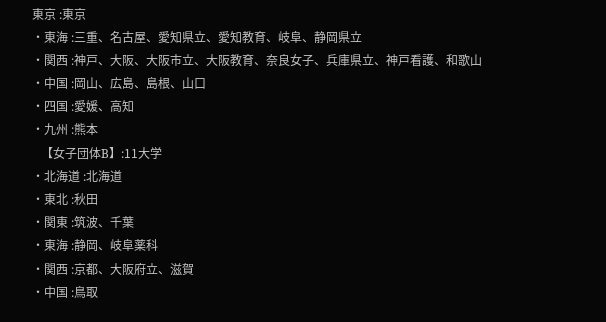東京 :東京
・東海 :三重、名古屋、愛知県立、愛知教育、岐阜、静岡県立
・関西 :神戸、大阪、大阪市立、大阪教育、奈良女子、兵庫県立、神戸看護、和歌山
・中国 :岡山、広島、島根、山口
・四国 :愛媛、高知
・九州 :熊本
   【女子団体B】:11大学
・北海道 :北海道
・東北 :秋田
・関東 :筑波、千葉
・東海 :静岡、岐阜薬科
・関西 :京都、大阪府立、滋賀
・中国 :鳥取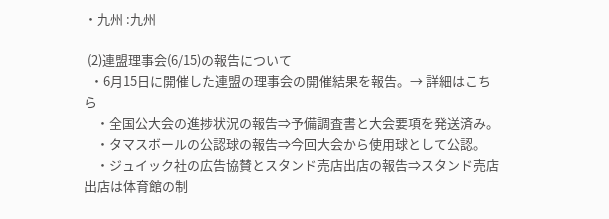・九州 :九州

 (2)連盟理事会(6/15)の報告について
  ・6月15日に開催した連盟の理事会の開催結果を報告。→ 詳細はこちら
    ・全国公大会の進捗状況の報告⇒予備調査書と大会要項を発送済み。
    ・タマスボールの公認球の報告⇒今回大会から使用球として公認。
    ・ジュイック社の広告協賛とスタンド売店出店の報告⇒スタンド売店出店は体育館の制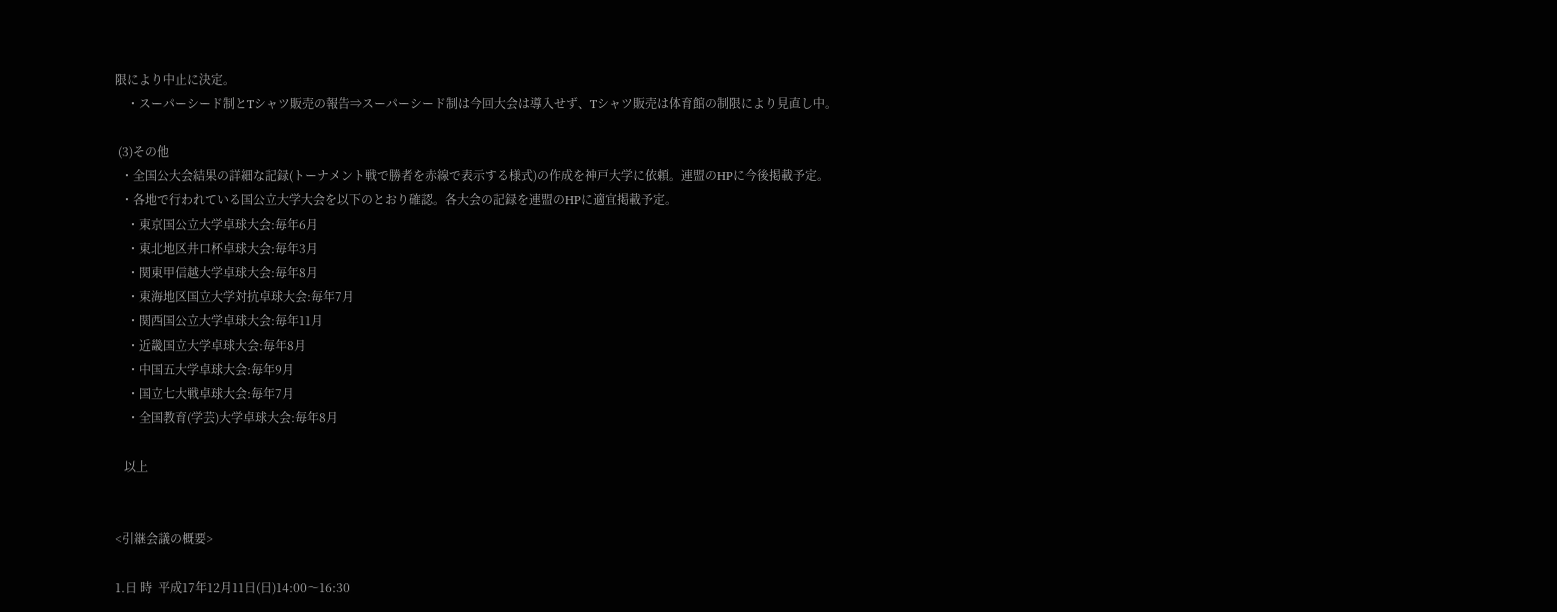限により中止に決定。
    ・スーパーシード制とTシャツ販売の報告⇒スーパーシード制は今回大会は導入せず、Tシャツ販売は体育館の制限により見直し中。

 (3)その他
  ・全国公大会結果の詳細な記録(トーナメント戦で勝者を赤線で表示する様式)の作成を神戸大学に依頼。連盟のHPに今後掲載予定。
  ・各地で行われている国公立大学大会を以下のとおり確認。各大会の記録を連盟のHPに適宜掲載予定。
    ・東京国公立大学卓球大会:毎年6月
    ・東北地区井口杯卓球大会:毎年3月
    ・関東甲信越大学卓球大会:毎年8月
    ・東海地区国立大学対抗卓球大会:毎年7月
    ・関西国公立大学卓球大会:毎年11月
    ・近畿国立大学卓球大会:毎年8月
    ・中国五大学卓球大会:毎年9月
    ・国立七大戦卓球大会:毎年7月
    ・全国教育(学芸)大学卓球大会:毎年8月

   以上


<引継会議の概要>

1.日 時  平成17年12月11日(日)14:00〜16:30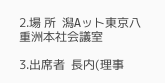2.場 所  潟Aット東京八重洲本社会議室

3.出席者  長内(理事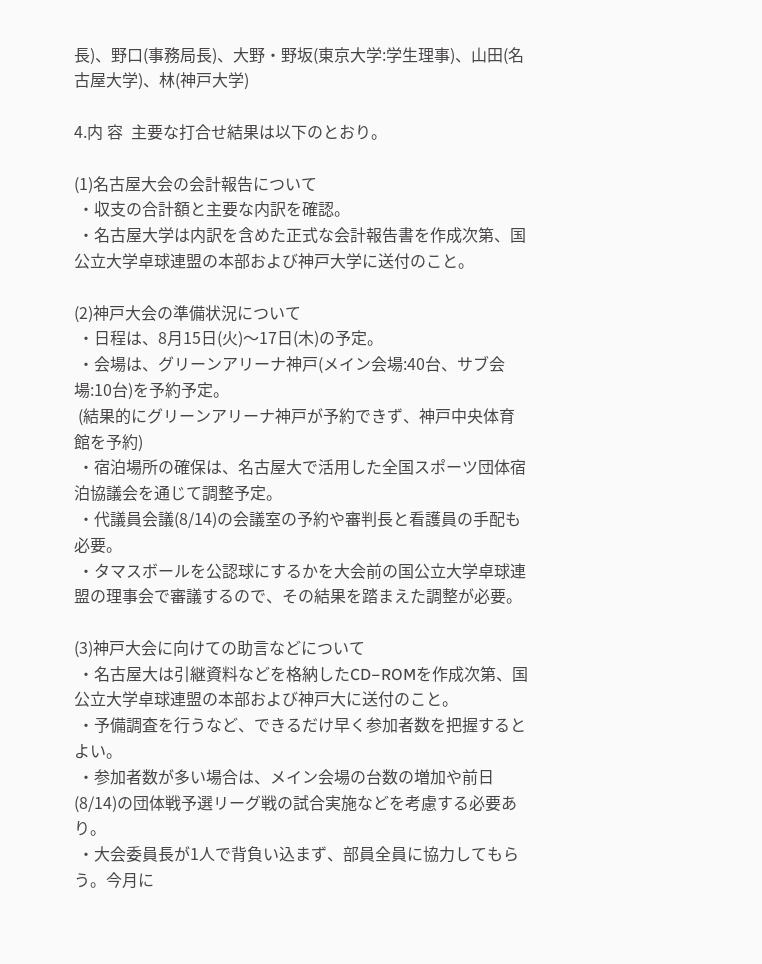長)、野口(事務局長)、大野・野坂(東京大学:学生理事)、山田(名古屋大学)、林(神戸大学)

4.内 容  主要な打合せ結果は以下のとおり。

(1)名古屋大会の会計報告について
 ・収支の合計額と主要な内訳を確認。
 ・名古屋大学は内訳を含めた正式な会計報告書を作成次第、国公立大学卓球連盟の本部および神戸大学に送付のこと。

(2)神戸大会の準備状況について
 ・日程は、8月15日(火)〜17日(木)の予定。
 ・会場は、グリーンアリーナ神戸(メイン会場:40台、サブ会場:10台)を予約予定。
 (結果的にグリーンアリーナ神戸が予約できず、神戸中央体育館を予約)
 ・宿泊場所の確保は、名古屋大で活用した全国スポーツ団体宿泊協議会を通じて調整予定。
 ・代議員会議(8/14)の会議室の予約や審判長と看護員の手配も必要。
 ・タマスボールを公認球にするかを大会前の国公立大学卓球連盟の理事会で審議するので、その結果を踏まえた調整が必要。

(3)神戸大会に向けての助言などについて
 ・名古屋大は引継資料などを格納したCD−ROMを作成次第、国公立大学卓球連盟の本部および神戸大に送付のこと。
 ・予備調査を行うなど、できるだけ早く参加者数を把握するとよい。
 ・参加者数が多い場合は、メイン会場の台数の増加や前日(8/14)の団体戦予選リーグ戦の試合実施などを考慮する必要あり。
 ・大会委員長が1人で背負い込まず、部員全員に協力してもらう。今月に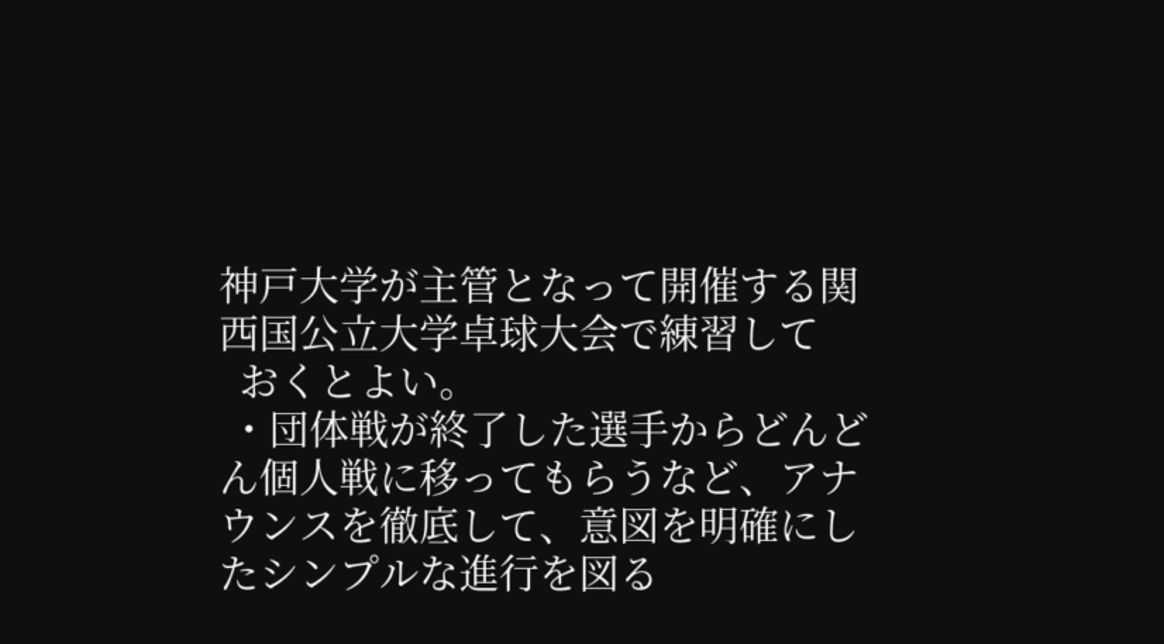神戸大学が主管となって開催する関西国公立大学卓球大会で練習して
  おくとよい。
 ・団体戦が終了した選手からどんどん個人戦に移ってもらうなど、アナウンスを徹底して、意図を明確にしたシンプルな進行を図る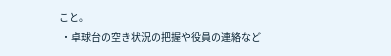こと。
 ・卓球台の空き状況の把握や役員の連絡など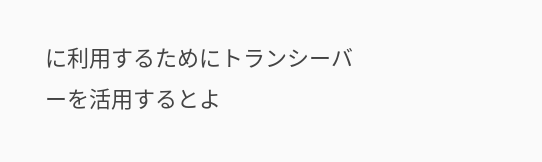に利用するためにトランシーバーを活用するとよ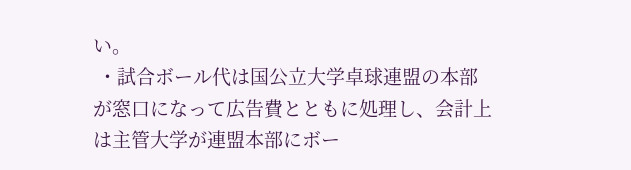い。
 ・試合ボール代は国公立大学卓球連盟の本部が窓口になって広告費とともに処理し、会計上は主管大学が連盟本部にボー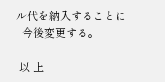ル代を納入することに
  今後変更する。

 以 上